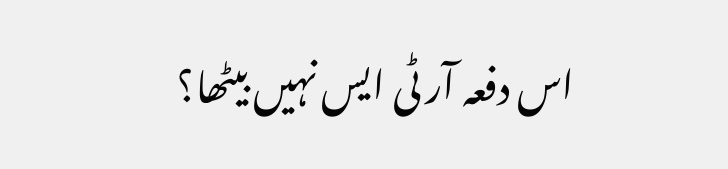اس دفعہ آر ٹی ایس نہیں بیٹھا؟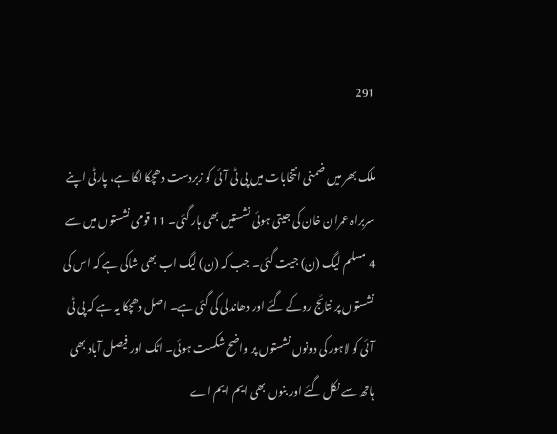291

ملک بھر میں ضمنی انتخابات میں پی ٹی آئی کو زبردست دھچکا لگا ہے، پارٹی اپنے سربراہ عمران خان کی جیتی ہوئی نشستیں بھی ہار گئی۔ 11 قومی نشستوں میں سے 4 مسلم لیگ (ن) جیت گئی۔ جب کہ (ن) لیگ اب بھی شاکی ہے کہ اس کی نشستوں پر نتائج روکے گئے اور دھاندلی کی گئی ہے۔ اصل دھچکا یہ ہے کہ پی ٹی آئی کو لاہور کی دونوں نشستوں پر واضح شکست ہوئی۔ اٹک اور فیصل آباد بھی ہاتھ سے نکل گئے اور بنوں بھی ایم ایم اے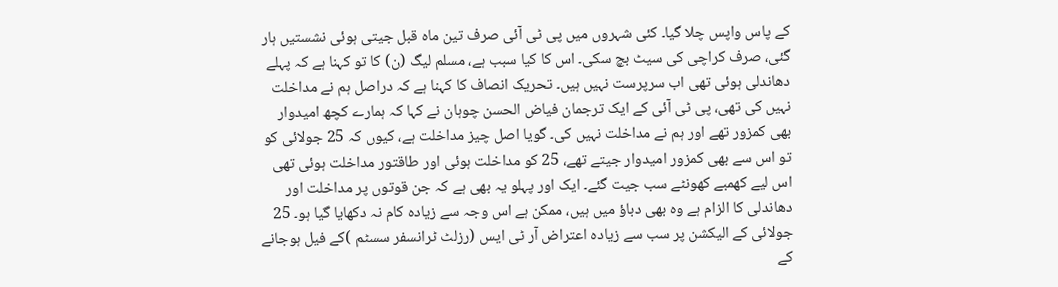کے پاس واپس چلا گیا۔ کئی شہروں میں پی ٹی آئی صرف تین ماہ قبل جیتی ہوئی نشستیں ہار گئی، صرف کراچی کی سیٹ بچ سکی۔ اس کا کیا سبب ہے، مسلم لیگ (ن) کا تو کہنا ہے کہ پہلے دھاندلی ہوئی تھی اب سرپرست نہیں ہیں۔ تحریک انصاف کا کہنا ہے کہ دراصل ہم نے مداخلت نہیں کی تھی، پی ٹی آئی کے ایک ترجمان فیاض الحسن چوہان نے کہا کہ ہمارے کچھ امیدوار بھی کمزور تھے اور ہم نے مداخلت نہیں کی۔ گویا اصل چیز مداخلت ہے، کیوں کہ 25 جولائی کو تو اس سے بھی کمزور امیدوار جیتے تھے، 25 کو مداخلت ہوئی اور طاقتور مداخلت ہوئی تھی اس لیے کھمبے کھونٹے سب جیت گئے۔ ایک اور پہلو یہ بھی ہے کہ جن قوتوں پر مداخلت اور دھاندلی کا الزام ہے وہ بھی دباؤ میں ہیں، ممکن ہے اس وجہ سے زیادہ کام نہ دکھایا گیا ہو۔ 25 جولائی کے الیکشن پر سب سے زیادہ اعتراض آر ٹی ایس (رزلٹ ٹرانسفر سسٹم )کے فیل ہوجانے کے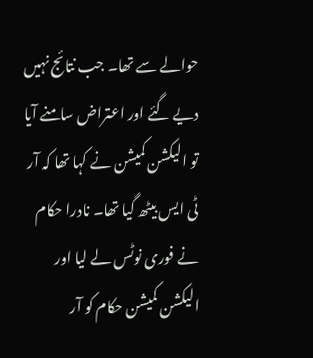حوالے سے تھا۔ جب نتائج نہیں دیے گئے اور اعتراض سامنے آیا تو الیکشن کمیشن نے کہا تھا کہ آر ٹی ایس بیٹھ گیا تھا۔ نادرا حکام نے فوری نوٹس لے لیا اور الیکشن کمیشن حکام کو آر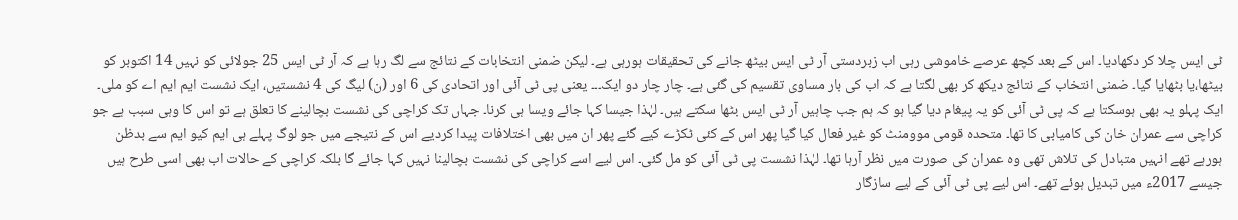ٹی ایس چلا کر دکھادیا۔ اس کے بعد کچھ عرصے خاموشی رہی اب زبردستی آر ٹی ایس بیٹھ جانے کی تحقیقات ہورہی ہے۔ لیکن ضمنی انتخابات کے نتائج سے لگ رہا ہے کہ آر ٹی ایس 25 جولائی کو نہیں 14 اکتوبر کو بیٹھا،یا بٹھایا گیا۔ ضمنی انتخاب کے نتائج دیکھ کر بھی لگتا ہے کہ اب کی بار مساوی تقسیم کی گئی ہے۔ چار چار دو ایک۔۔۔ یعنی پی ٹی آئی اور اتحادی کی 6 اور (ن) لیگ کی 4 نشستیں، ایک نشست ایم ایم اے کو ملی۔ ایک پہلو یہ بھی ہوسکتا ہے کہ پی ٹی آئی کو یہ پیغام دیا گیا ہو کہ ہم جب چاہیں آر ٹی ایس بٹھا سکتے ہیں۔ لہٰذا جیسا کہا جائے ویسا ہی کرنا۔ جہاں تک کراچی کی نشست بچالینے کا تعلق ہے تو اس کا وہی سبب ہے جو کراچی سے عمران خان کی کامیابی کا تھا۔ متحدہ قومی موومنٹ کو غیر فعال کیا گیا پھر اس کے کئی ٹکڑے کیے گئے پھر ان میں بھی اختلافات پیدا کردیے اس کے نتیجے میں جو لوگ پہلے ہی ایم کیو ایم سے بدظن ہورہے تھے انہیں متبادل کی تلاش تھی وہ عمران کی صورت میں نظر آرہا تھا۔ لہٰذا نشست پی ٹی آئی کو مل گئی۔ اس لیے اسے کراچی کی نشست بچالینا نہیں کہا جائے گا بلکہ کراچی کے حالات اب بھی اسی طرح ہیں جیسے 2017ء میں تبدیل ہوئے تھے۔ اس لیے پی ٹی آئی کے لیے سازگار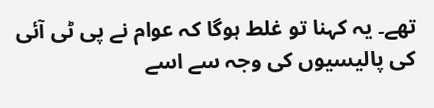تھے۔ یہ کہنا تو غلط ہوگا کہ عوام نے پی ٹی آئی کی پالیسیوں کی وجہ سے اسے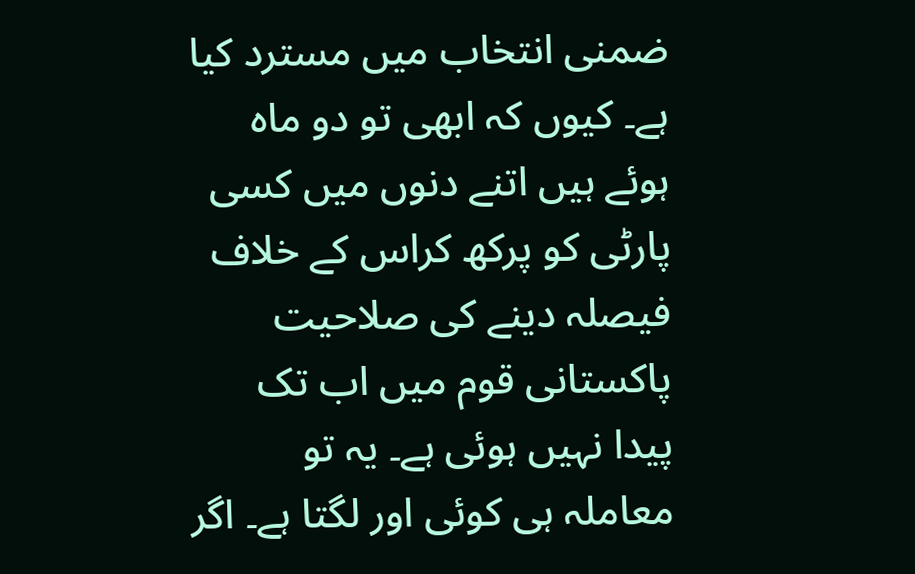ضمنی انتخاب میں مسترد کیا ہے۔ کیوں کہ ابھی تو دو ماہ ہوئے ہیں اتنے دنوں میں کسی پارٹی کو پرکھ کراس کے خلاف فیصلہ دینے کی صلاحیت پاکستانی قوم میں اب تک پیدا نہیں ہوئی ہے۔ یہ تو معاملہ ہی کوئی اور لگتا ہے۔ اگر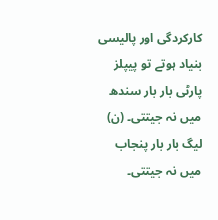کارکردگی اور پالیسی بنیاد ہوتے تو پیپلز پارٹی بار بار سندھ میں نہ جیتتی۔ (ن) لیگ بار بار پنجاب میں نہ جیتتی۔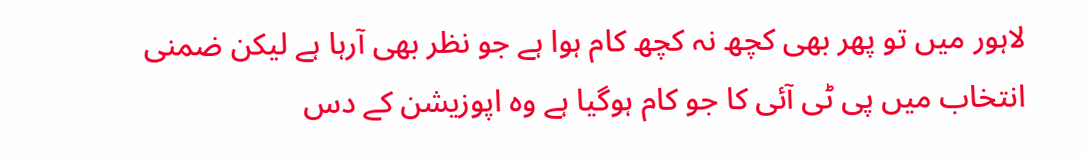لاہور میں تو پھر بھی کچھ نہ کچھ کام ہوا ہے جو نظر بھی آرہا ہے لیکن ضمنی انتخاب میں پی ٹی آئی کا جو کام ہوگیا ہے وہ اپوزیشن کے دس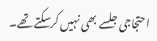احتجاجی جلسے بھی نہیں کرسکتے تھے۔